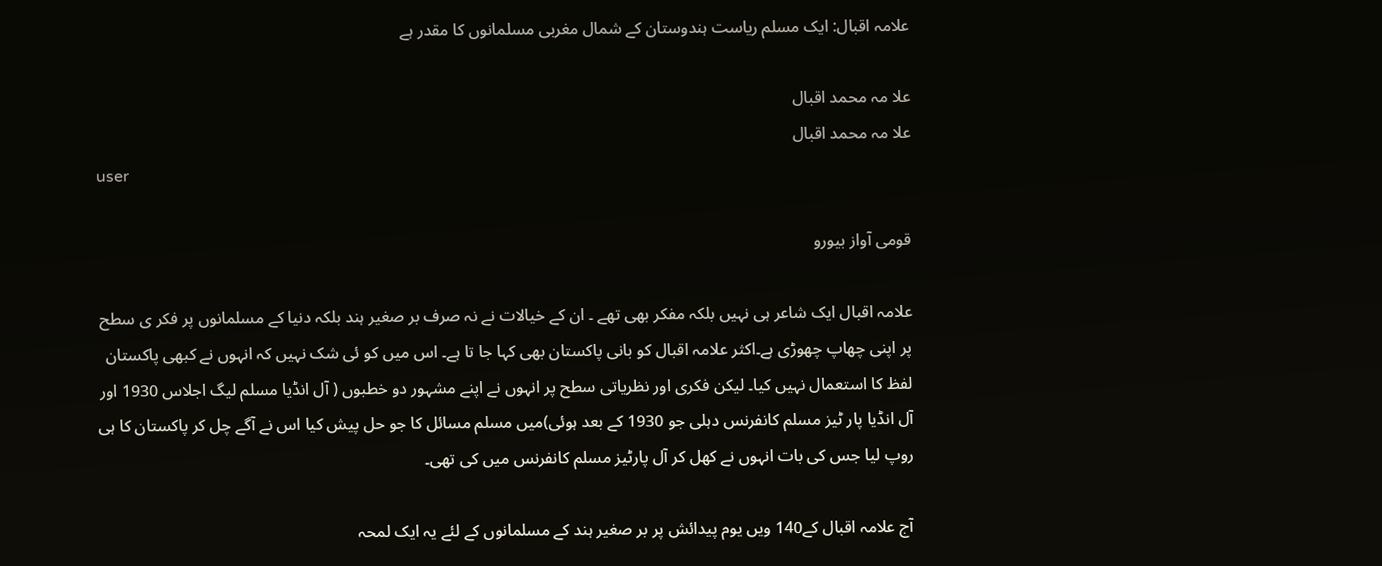علامہ اقبال: ایک مسلم ریاست ہندوستان کے شمال مغربی مسلمانوں کا مقدر ہے

علا مہ محمد اقبال
علا مہ محمد اقبال
user

قومی آواز بیورو

علامہ اقبال ایک شاعر ہی نہیں بلکہ مفکر بھی تھے ۔ ان کے خیالات نے نہ صرف بر صغیر ہند بلکہ دنیا کے مسلمانوں پر فکر ی سطح پر اپنی چھاپ چھوڑی ہے۔اکثر علامہ اقبال کو بانی پاکستان بھی کہا جا تا ہے۔ اس میں کو ئی شک نہیں کہ انہوں نے کبھی پاکستان لفظ کا استعمال نہیں کیا۔ لیکن فکری اور نظریاتی سطح پر انہوں نے اپنے مشہور دو خطبوں ( آل انڈیا مسلم لیگ اجلاس 1930 اور آل انڈیا پار ٹیز مسلم کانفرنس دہلی جو 1930 کے بعد ہوئی)میں مسلم مسائل کا جو حل پیش کیا اس نے آگے چل کر پاکستان کا ہی روپ لیا جس کی بات انہوں نے کھل کر آل پارٹیز مسلم کانفرنس میں کی تھی۔

آج علامہ اقبال کے140 ویں یوم پیدائش پر بر صغیر ہند کے مسلمانوں کے لئے یہ ایک لمحہ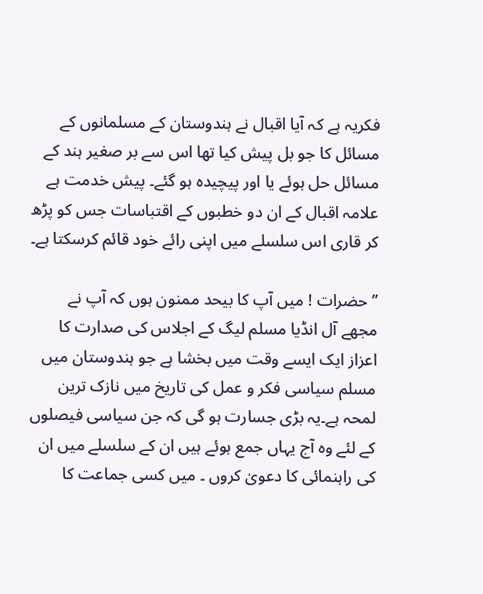فکریہ ہے کہ آیا اقبال نے ہندوستان کے مسلمانوں کے مسائل کا جو بل پیش کیا تھا اس سے بر صغیر ہند کے مسائل حل ہوئے یا اور پیچیدہ ہو گئے۔ پیش خدمت ہے علامہ اقبال کے ان دو خطبوں کے اقتباسات جس کو پڑھ کر قاری اس سلسلے میں اپنی رائے خود قائم کرسکتا ہے۔

’’حضرات ! میں آپ کا بیحد ممنون ہوں کہ آپ نے مجھے آل انڈیا مسلم لیگ کے اجلاس کی صدارت کا اعزاز ایک ایسے وقت میں بخشا ہے جو ہندوستان میں مسلم سیاسی فکر و عمل کی تاریخ میں نازک ترین لمحہ ہے۔یہ بڑی جسارت ہو گی کہ جن سیاسی فیصلوں کے لئے وہ آج یہاں جمع ہوئے ہیں ان کے سلسلے میں ان کی راہنمائی کا دعویٰ کروں ۔ میں کسی جماعت کا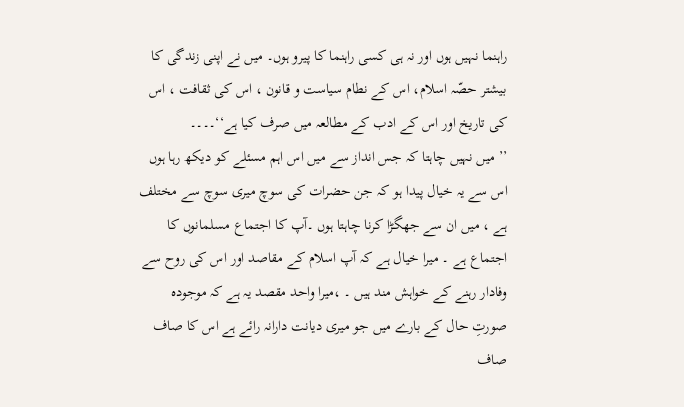راہنما نہیں ہوں اور نہ ہی کسی راہنما کا پیرو ہوں۔ میں نے اپنی زندگی کا بیشتر حصّہ اسلام، اس کے نطام سیاست و قانون ، اس کی ثقافت ، اس کی تاریخ اور اس کے ادب کے مطالعہ میں صرف کیا ہے‘‘۔۔۔۔
’’ میں نہیں چاہتا کہ جس انداز سے میں اس اہم مسئلے کو دیکھ رہا ہوں اس سے یہ خیال پیدا ہو کہ جن حضرات کی سوچ میری سوچ سے مختلف ہے ، میں ان سے جھگڑا کرنا چاہتا ہوں ۔آپ کا اجتماع مسلمانوں کا اجتماع ہے ۔ میرا خیال ہے کہ آپ اسلام کے مقاصد اور اس کی روح سے وفادار رہنے کے خواہش مند ہیں ۔ ،میرا واحد مقصد یہ ہے کہ موجودہ صورتِ حال کے بارے میں جو میری دیانت دارانہ رائے ہے اس کا صاف صاف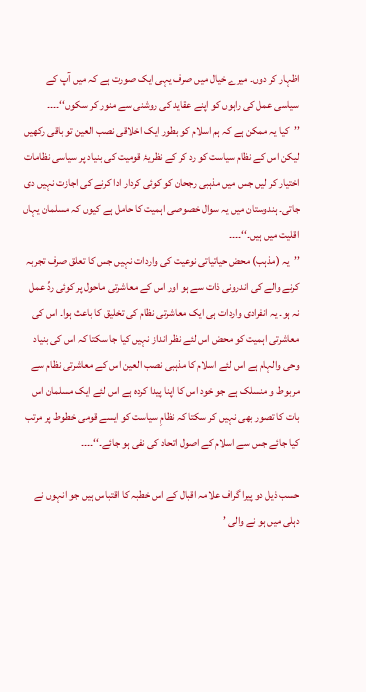اظہار کر دوں۔ میرے خیال میں صرف یہی ایک صورت ہے کہ میں آپ کے سیاسی عمل کی راہوں کو اپنے عقاید کی روشنی سے منور کر سکوں‘‘۔۔۔۔
’’کیا یہ ممکن ہے کہ ہم اسلام کو بطور ایک اخلاقی نصب العین تو باقی رکھیں لیکن اس کے نظام سیاست کو رد کر کے نظریۂ قومیت کی بنیاد پر سیاسی نظامات اختیار کر لیں جس میں مذہبی رجحان کو کوئی کردار ادا کرنے کی اجازت نہیں دی جاتی۔ ہندوستان میں یہ سوال خصوصی اہمیت کا حامل ہے کیوں کہ مسلمان یہاں اقلیت میں ہیں۔‘‘۔۔۔۔
’’یہ (مذہب) محض حیاتیاتی نوعیت کی واردات نہیں جس کا تعلق صرف تجربہ کرنے والے کی اندرونی ذات سے ہو اور اس کے معاشرتی ماحول پر کوئی ردِّ عمل نہ ہو۔ یہ انفرادی واردات ہی ایک معاشرتی نظام کی تخلیق کا باعث ہوا۔ اس کی معاشرتی اہمیت کو محض اس لئے نظر انداز نہیں کیا جا سکتا کہ اس کی بنیاد وحی والہام ہے اس لئے اسلام کا مذہبی نصب العین اس کے معاشرتی نظام سے مربوط و منسلک ہے جو خود اس کا اپنا پیدا کردہ ہے اس لئے ایک مسلمان اس بات کا تصور بھی نہیں کر سکتا کہ نظامِ سیاست کو ایسے قومی خطوط پر مرتب کیا جائے جس سے اسلام کے اصول اتحاد کی نفی ہو جائے۔‘‘۔۔۔۔

حسب ذیل دو پیرا گراف علامہ اقبال کے اس خطبہ کا اقتباس ہیں جو انہوں نے دہلی میں ہو نے والی ’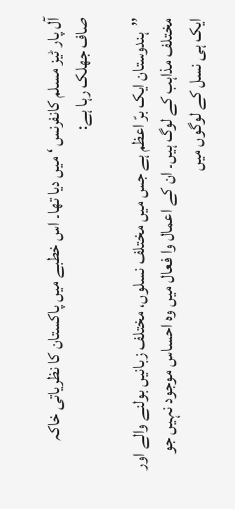آل پار ٹیز مسلم کانفرنس ‘ میں دیا تھا۔ اس خطبے میں پاکستان کا نظریاتی خاکہ صاف جھلک رہا ہے:

’’ہندوستان ایک برّ اعظم ہے جس میں مختلف نسلوں، مختلف زبانیں بولنے والے اور مختلف مذاہب کے لوگ ہیں۔ ان کے اعمال وا فعال میں وہ احساس موجود نہیں جو ایک ہی نسل کے لوگوں میں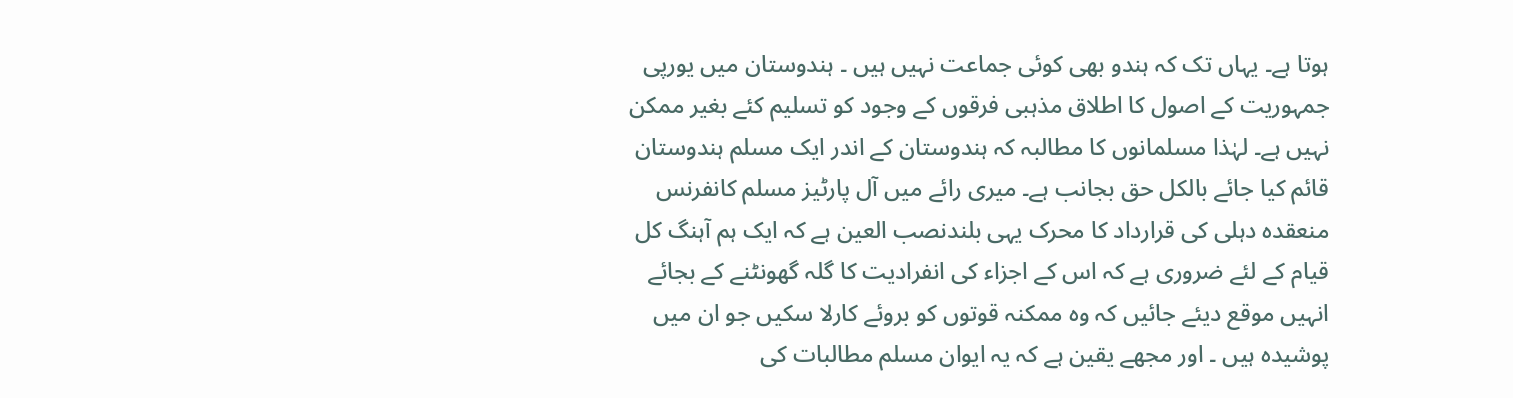ہوتا ہے۔ یہاں تک کہ ہندو بھی کوئی جماعت نہیں ہیں ۔ ہندوستان میں یورپی جمہوریت کے اصول کا اطلاق مذہبی فرقوں کے وجود کو تسلیم کئے بغیر ممکن نہیں ہے۔ لہٰذا مسلمانوں کا مطالبہ کہ ہندوستان کے اندر ایک مسلم ہندوستان قائم کیا جائے بالکل حق بجانب ہے۔ میری رائے میں آل پارٹیز مسلم کانفرنس منعقدہ دہلی کی قرارداد کا محرک یہی بلندنصب العین ہے کہ ایک ہم آہنگ کل قیام کے لئے ضروری ہے کہ اس کے اجزاء کی انفرادیت کا گلہ گھونٹنے کے بجائے انہیں موقع دیئے جائیں کہ وہ ممکنہ قوتوں کو بروئے کارلا سکیں جو ان میں پوشیدہ ہیں ۔ اور مجھے یقین ہے کہ یہ ایوان مسلم مطالبات کی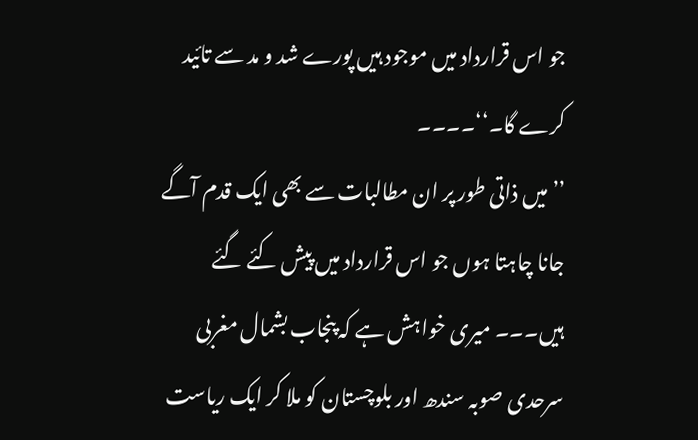جو اس قرارداد میں موجود ہیں پورے شد و مد سے تائید کرے گا۔‘‘۔۔۔۔
’’میں ذاتی طور پر ان مطالبات سے بھی ایک قدم آگے جانا چاہتا ہوں جو اس قرارداد میں پیش کئے گئے ہیں۔۔۔ میری خواہش ہے کہ پنجاب بشمال مغربی سرحدی صوبہ سندھ اور بلوچستان کو ملا کر ایک ریاست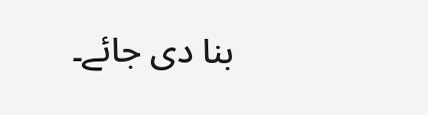بنا دی جائے۔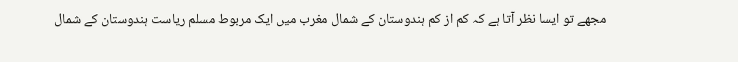مجھے تو ایسا نظر آتا ہے کہ کم از کم ہندوستان کے شمال مغرب میں ایک مربوط مسلم ریاست ہندوستان کے شمال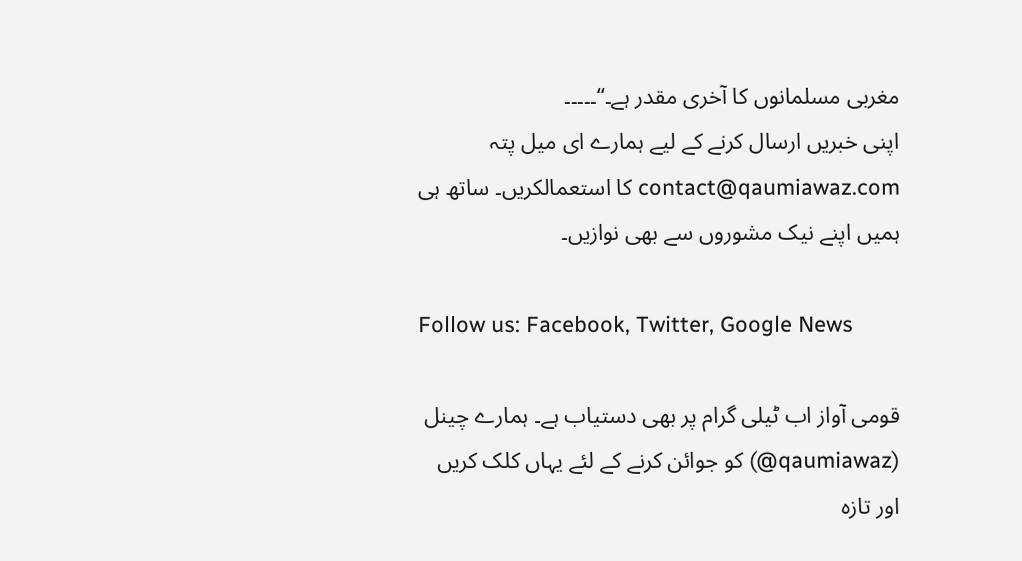مغربی مسلمانوں کا آخری مقدر ہے۔‘‘۔۔۔۔۔
اپنی خبریں ارسال کرنے کے لیے ہمارے ای میل پتہ contact@qaumiawaz.com کا استعمالکریں۔ ساتھ ہی ہمیں اپنے نیک مشوروں سے بھی نوازیں۔

Follow us: Facebook, Twitter, Google News

قومی آواز اب ٹیلی گرام پر بھی دستیاب ہے۔ ہمارے چینل (qaumiawaz@) کو جوائن کرنے کے لئے یہاں کلک کریں اور تازہ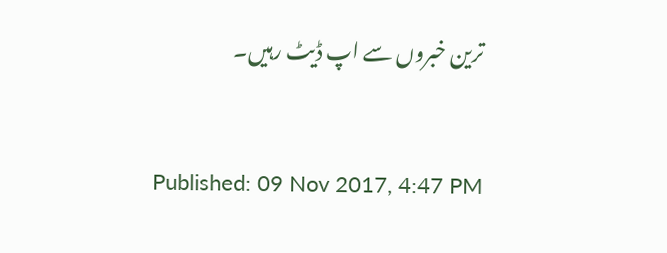ترین خبروں سے اپ ڈیٹ رہیں۔


Published: 09 Nov 2017, 4:47 PM